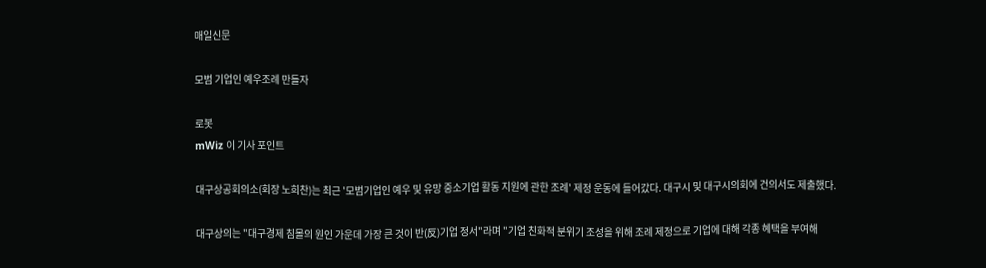매일신문

모범 기업인 예우조례 만들자

로봇
mWiz 이 기사 포인트

대구상공회의소(회장 노희찬)는 최근 '모범기업인 예우 및 유망 중소기업 활동 지원에 관한 조례' 제정 운동에 들어갔다. 대구시 및 대구시의회에 건의서도 제출했다.

대구상의는 "대구경제 침몰의 원인 가운데 가장 큰 것이 반(反)기업 정서"라며 "기업 친화적 분위기 조성을 위해 조례 제정으로 기업에 대해 각종 혜택을 부여해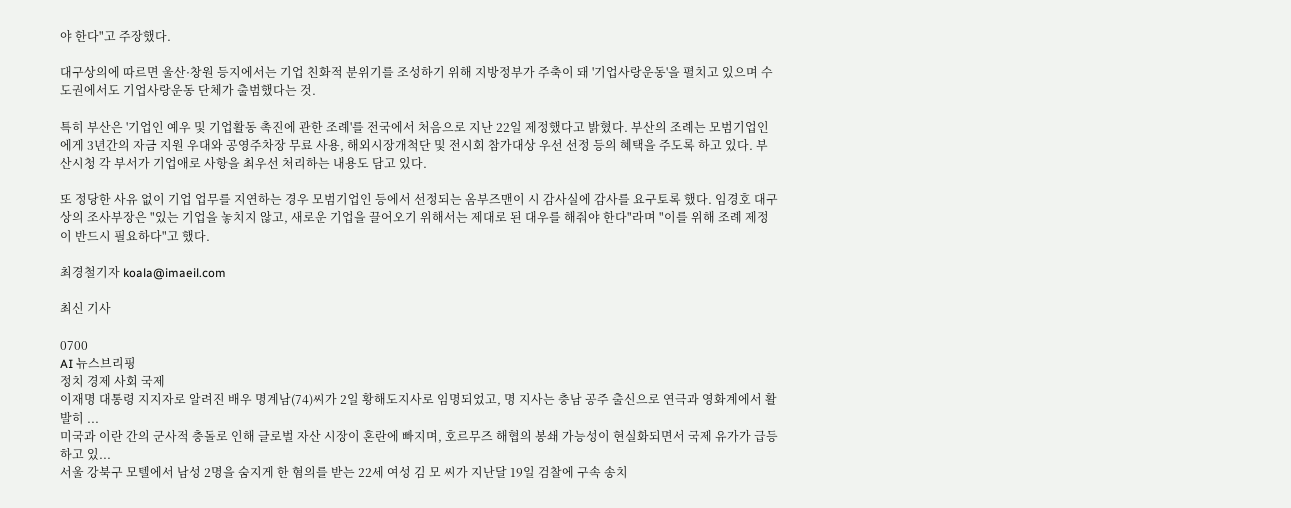야 한다"고 주장했다.

대구상의에 따르면 울산·창원 등지에서는 기업 친화적 분위기를 조성하기 위해 지방정부가 주축이 돼 '기업사랑운동'을 펼치고 있으며 수도권에서도 기업사랑운동 단체가 출범했다는 것.

특히 부산은 '기업인 예우 및 기업활동 촉진에 관한 조례'를 전국에서 처음으로 지난 22일 제정했다고 밝혔다. 부산의 조례는 모범기업인에게 3년간의 자금 지원 우대와 공영주차장 무료 사용, 해외시장개척단 및 전시회 참가대상 우선 선정 등의 혜택을 주도록 하고 있다. 부산시청 각 부서가 기업애로 사항을 최우선 처리하는 내용도 담고 있다.

또 정당한 사유 없이 기업 업무를 지연하는 경우 모범기업인 등에서 선정되는 옴부즈맨이 시 감사실에 감사를 요구토록 했다. 임경호 대구상의 조사부장은 "있는 기업을 놓치지 않고, 새로운 기업을 끌어오기 위해서는 제대로 된 대우를 해줘야 한다"라며 "이를 위해 조례 제정이 반드시 필요하다"고 했다.

최경철기자 koala@imaeil.com

최신 기사

0700
AI 뉴스브리핑
정치 경제 사회 국제
이재명 대통령 지지자로 알려진 배우 명계남(74)씨가 2일 황해도지사로 임명되었고, 명 지사는 충남 공주 출신으로 연극과 영화계에서 활발히 ...
미국과 이란 간의 군사적 충돌로 인해 글로벌 자산 시장이 혼란에 빠지며, 호르무즈 해협의 봉쇄 가능성이 현실화되면서 국제 유가가 급등하고 있...
서울 강북구 모텔에서 남성 2명을 숨지게 한 혐의를 받는 22세 여성 김 모 씨가 지난달 19일 검찰에 구속 송치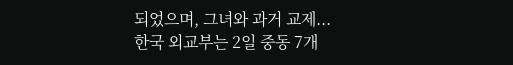되었으며, 그녀와 과거 교제...
한국 외교부는 2일 중동 7개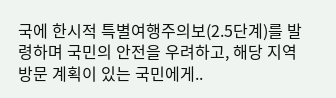국에 한시적 특별여행주의보(2.5단계)를 발령하며 국민의 안전을 우려하고, 해당 지역 방문 계획이 있는 국민에게..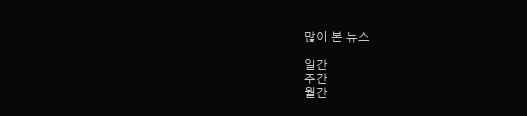많이 본 뉴스

일간
주간
월간